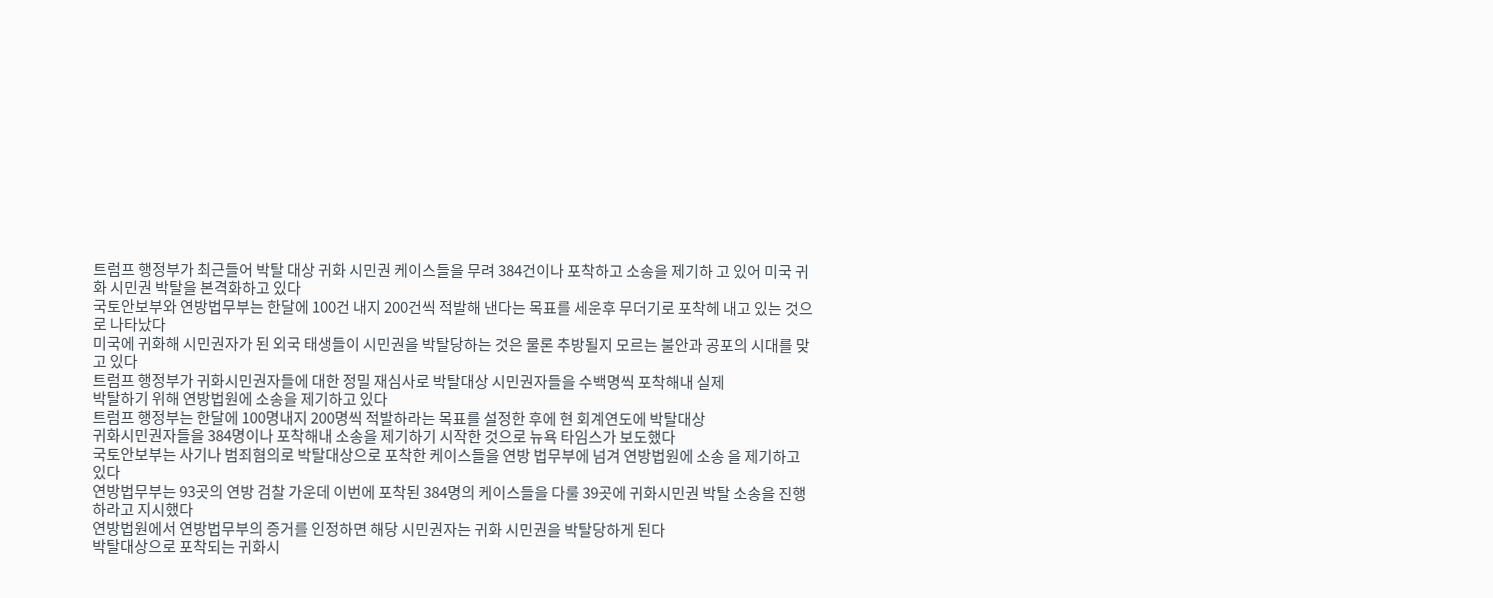트럼프 행정부가 최근들어 박탈 대상 귀화 시민권 케이스들을 무려 384건이나 포착하고 소송을 제기하 고 있어 미국 귀화 시민권 박탈을 본격화하고 있다
국토안보부와 연방법무부는 한달에 100건 내지 200건씩 적발해 낸다는 목표를 세운후 무더기로 포착헤 내고 있는 것으로 나타났다
미국에 귀화해 시민권자가 된 외국 태생들이 시민권을 박탈당하는 것은 물론 추방될지 모르는 불안과 공포의 시대를 맞고 있다
트럼프 행정부가 귀화시민권자들에 대한 정밀 재심사로 박탈대상 시민권자들을 수백명씩 포착해내 실제
박탈하기 위해 연방법원에 소송을 제기하고 있다
트럼프 행정부는 한달에 100명내지 200명씩 적발하라는 목표를 설정한 후에 현 회계연도에 박탈대상
귀화시민권자들을 384명이나 포착해내 소송을 제기하기 시작한 것으로 뉴욕 타임스가 보도했다
국토안보부는 사기나 범죄혐의로 박탈대상으로 포착한 케이스들을 연방 법무부에 넘겨 연방법원에 소송 을 제기하고 있다
연방법무부는 93곳의 연방 검찰 가운데 이번에 포착된 384명의 케이스들을 다룰 39곳에 귀화시민권 박탈 소송을 진행하라고 지시했다
연방법원에서 연방법무부의 증거를 인정하면 해당 시민권자는 귀화 시민권을 박탈당하게 된다
박탈대상으로 포착되는 귀화시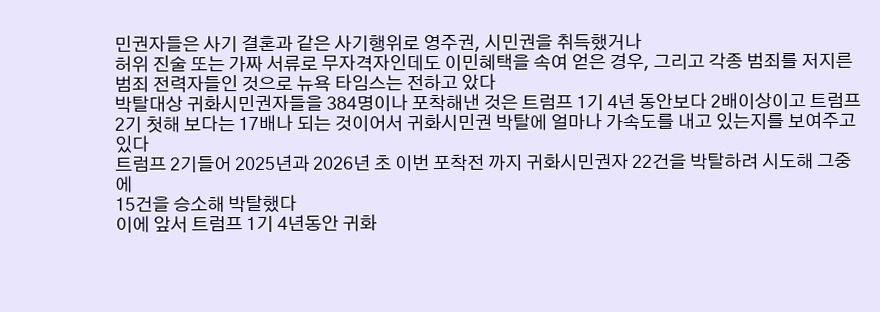민권자들은 사기 결혼과 같은 사기행위로 영주권, 시민권을 취득했거나
허위 진술 또는 가짜 서류로 무자격자인데도 이민혜택을 속여 얻은 경우, 그리고 각종 범죄를 저지른
범죄 전력자들인 것으로 뉴욕 타임스는 전하고 았다
박탈대상 귀화시민권자들을 384명이나 포착해낸 것은 트럼프 1기 4년 동안보다 2배이상이고 트럼프
2기 첫해 보다는 17배나 되는 것이어서 귀화시민권 박탈에 얼마나 가속도를 내고 있는지를 보여주고
있다
트럼프 2기들어 2025년과 2026년 초 이번 포착전 까지 귀화시민권자 22건을 박탈하려 시도해 그중에
15건을 승소해 박탈했다
이에 앞서 트럼프 1기 4년동안 귀화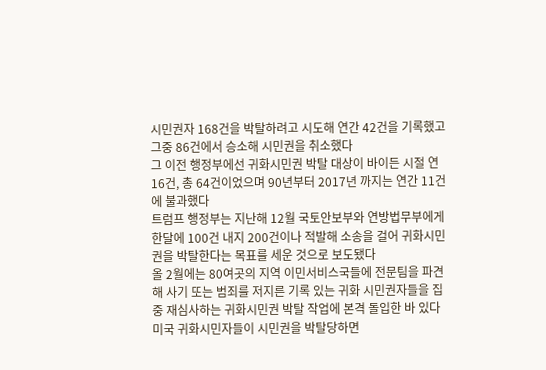시민권자 168건을 박탈하려고 시도해 연간 42건을 기록했고 그중 86건에서 승소해 시민권을 취소했다
그 이전 행정부에선 귀화시민권 박탈 대상이 바이든 시절 연16건, 총 64건이었으며 90년부터 2017년 까지는 연간 11건에 불과했다
트럼프 행정부는 지난해 12월 국토안보부와 연방법무부에게 한달에 100건 내지 200건이나 적발해 소송을 걸어 귀화시민권을 박탈한다는 목표를 세운 것으로 보도됐다
올 2월에는 80여곳의 지역 이민서비스국들에 전문팀을 파견해 사기 또는 범죄를 저지른 기록 있는 귀화 시민권자들을 집중 재심사하는 귀화시민권 박탈 작업에 본격 돌입한 바 있다
미국 귀화시민자들이 시민권을 박탈당하면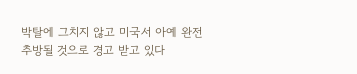박탈에 그치지 않고 미국서 아예 완전 추방될 것으로 경고 받고 있다